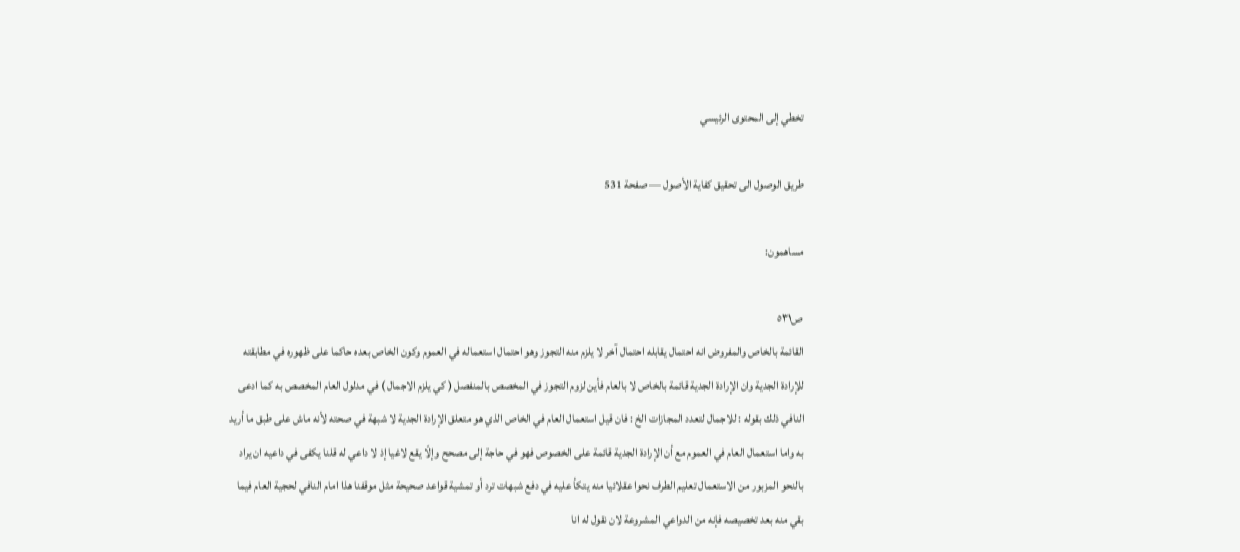تخطي إلى المحتوى الرئيسي

طريق الوصول الى تحقيق كفاية الأصول — صفحة 531

مساهمون:

ص٥٣١
القائمة بالخاص والمفروض انه احتمال يقابله احتمال آخر لا يلزم منه التجوز وهو احتمال استعماله في العموم وكون الخاص بعده حاكما على ظهوره في مطابقته للإرادة الجدية وان الإرادة الجدية قائمة بالخاص لا بالعام فأين لزوم التجوز في المخصص بالمنفصل ( كي يلزم الاجمال ) في مدلول العام المخصص به كما ادعى النافي ذلك بقوله : للاجمال لتعدد المجازات الخ : فان قيل استعمال العام في الخاص الذي هو متعلق الإرادة الجدية لا شبهة في صحته لأنه ماش على طبق ما أريد به واما استعمال العام في العموم مع أن الإرادة الجدية قائمة على الخصوص فهو في حاجة إلى مصحح وإلّا يقع لاغيا إذ لا داعي له قلنا يكفى في داعيه ان يراد بالنحو المزبور من الاستعمال تعليم الطرف نحوا عقلائيا منه يتكأ عليه في دفع شبهات ترد أو تمشية قواعد صحيحة مثل موقفنا هذا امام النافي لحجية العام فيما بقي منه بعد تخصيصه فإنه من الدواعي المشروعة لان نقول له انا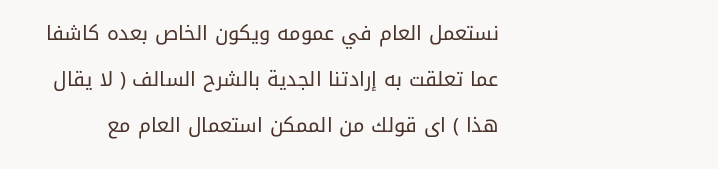نستعمل العام في عمومه ويكون الخاص بعده كاشفا عما تعلقت به إرادتنا الجدية بالشرح السالف ( لا يقال هذا ) اى قولك من الممكن استعمال العام مع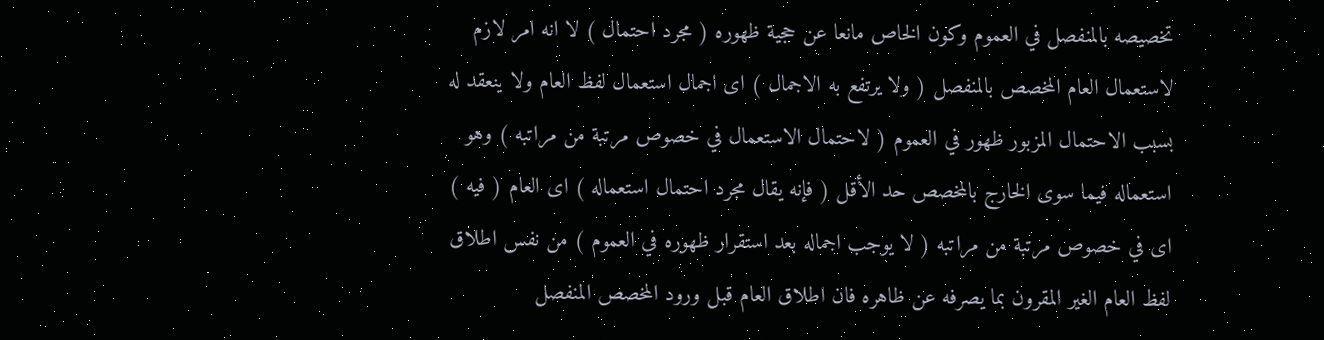تخصيصه بالمنفصل في العموم وكون الخاص مانعا عن حجية ظهوره ( مجرد احتمال ) لا انه امر لازم لاستعمال العام المخصص بالمنفصل ( ولا يرتفع به الاجمال ) اى اجمال استعمال لفظ العام ولا ينعقد له بسبب الاحتمال المزبور ظهور في العموم ( لاحتمال الاستعمال في خصوص مرتبة من مراتبه ) وهو استعماله فيما سوى الخارج بالمخصص حد الأقل ( فإنه يقال مجرد احتمال استعماله ) اى العام ( فيه ) اى في خصوص مرتبة من مراتبه ( لا يوجب اجماله بعد استقرار ظهوره في العموم ) من نفس اطلاق لفظ العام الغير المقرون بما يصرفه عن ظاهره فان اطلاق العام قبل ورود المخصص المنفصل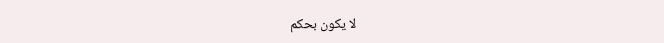لا يكون بحكم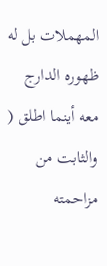المهملات بل له ظهوره الدارج معه أينما اطلق ( والثابت من مزاحمته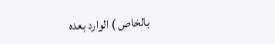بالخاص ) الوارد بعده